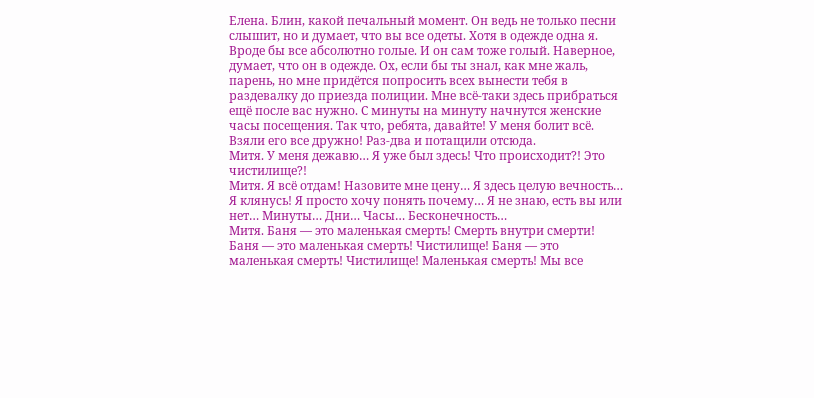Елена. Блин, какой печальный момент. Он ведь не только песни слышит, но и думает, что вы все одеты. Хотя в одежде одна я. Вроде бы все абсолютно голые. И он сам тоже голый. Наверное, думает, что он в одежде. Ох, если бы ты знал, как мне жаль, парень, но мне придётся попросить всех вынести тебя в раздевалку до приезда полиции. Мне всё-таки здесь прибраться ещё после вас нужно. С минуты на минуту начнутся женские часы посещения. Так что, ребята, давайте! У меня болит всё. Взяли его все дружно! Раз-два и потащили отсюда.
Митя. У меня дежавю… Я уже был здесь! Что происходит?! Это чистилище?!
Митя. Я всё отдам! Назовите мне цену… Я здесь целую вечность… Я клянусь! Я просто хочу понять почему… Я не знаю, есть вы или нет… Минуты… Дни… Часы… Бесконечность…
Митя. Баня — это маленькая смерть! Смерть внутри смерти! Баня — это маленькая смерть! Чистилище! Баня — это маленькая смерть! Чистилище! Маленькая смерть! Мы все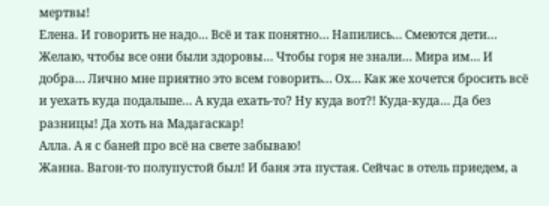мертвы!
Елена. И говорить не надо… Всё и так понятно… Напились… Смеются дети… Желаю, чтобы все они были здоровы… Чтобы горя не знали… Мира им… И добра… Лично мне приятно это всем говорить… Ох… Как же хочется бросить всё и уехать куда подальше… А куда ехать-то? Ну куда вот?! Куда-куда… Да без разницы! Да хоть на Мадагаскар!
Алла. А я с баней про всё на свете забываю!
Жанна. Вагон-то полупустой был! И баня эта пустая. Сейчас в отель приедем, а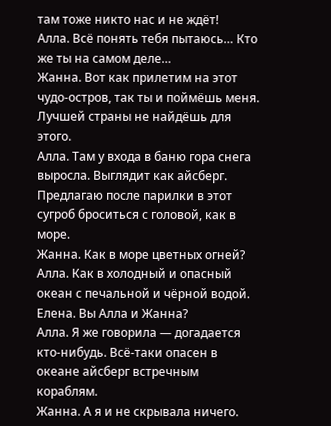там тоже никто нас и не ждёт!
Алла. Всё понять тебя пытаюсь… Кто же ты на самом деле…
Жанна. Вот как прилетим на этот чудо-остров, так ты и поймёшь меня. Лучшей страны не найдёшь для этого.
Алла. Там у входа в баню гора снега выросла. Выглядит как айсберг. Предлагаю после парилки в этот сугроб броситься с головой, как в море.
Жанна. Как в море цветных огней?
Алла. Как в холодный и опасный океан с печальной и чёрной водой.
Елена. Вы Алла и Жанна?
Алла. Я же говорила — догадается кто-нибудь. Всё-таки опасен в океане айсберг встречным кораблям.
Жанна. А я и не скрывала ничего.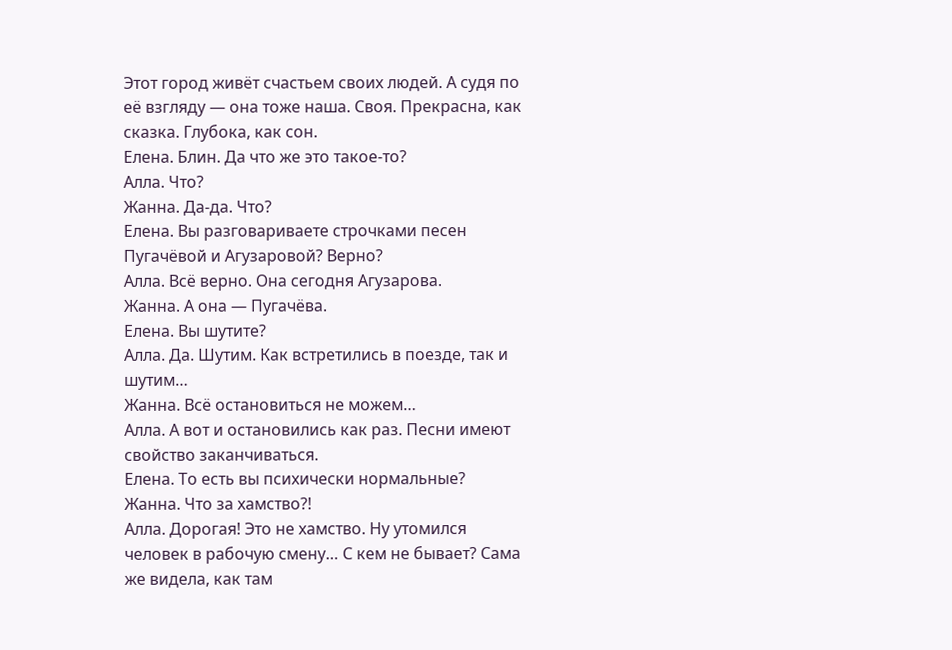Этот город живёт счастьем своих людей. А судя по её взгляду — она тоже наша. Своя. Прекрасна, как сказка. Глубока, как сон.
Елена. Блин. Да что же это такое-то?
Алла. Что?
Жанна. Да-да. Что?
Елена. Вы разговариваете строчками песен Пугачёвой и Агузаровой? Верно?
Алла. Всё верно. Она сегодня Агузарова.
Жанна. А она — Пугачёва.
Елена. Вы шутите?
Алла. Да. Шутим. Как встретились в поезде, так и шутим…
Жанна. Всё остановиться не можем…
Алла. А вот и остановились как раз. Песни имеют свойство заканчиваться.
Елена. То есть вы психически нормальные?
Жанна. Что за хамство?!
Алла. Дорогая! Это не хамство. Ну утомился человек в рабочую смену… С кем не бывает? Сама же видела, как там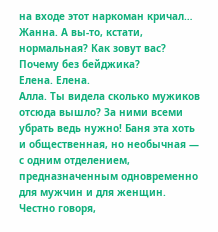на входе этот наркоман кричал…
Жанна. А вы-то, кстати, нормальная? Как зовут вас? Почему без бейджика?
Елена. Елена.
Алла. Ты видела сколько мужиков отсюда вышло? За ними всеми убрать ведь нужно! Баня эта хоть и общественная, но необычная — с одним отделением, предназначенным одновременно для мужчин и для женщин. Честно говоря,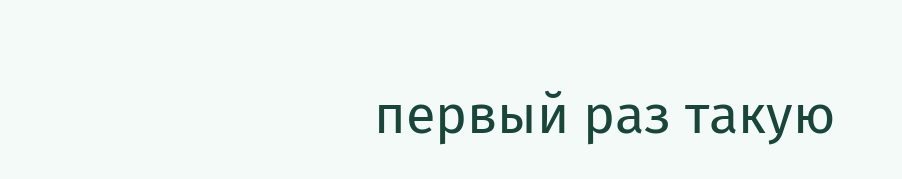первый раз такую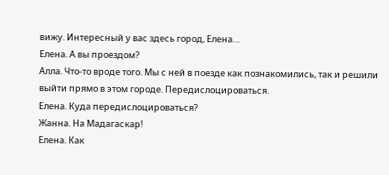вижу. Интересный у вас здесь город, Елена…
Елена. А вы проездом?
Алла. Что-то вроде того. Мы с ней в поезде как познакомились, так и решили выйти прямо в этом городе. Передислоцироваться.
Елена. Куда передислоцироваться?
Жанна. На Мадагаскар!
Елена. Как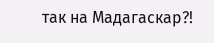так на Мадагаскар?!